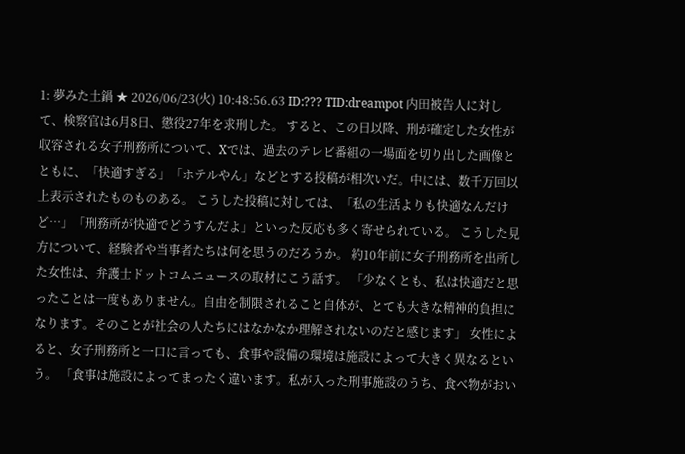1: 夢みた土鍋 ★ 2026/06/23(火) 10:48:56.63 ID:??? TID:dreampot 内田被告人に対して、検察官は6月8日、懲役27年を求刑した。 すると、この日以降、刑が確定した女性が収容される女子刑務所について、Xでは、過去のテレビ番組の一場面を切り出した画像とともに、「快適すぎる」「ホテルやん」などとする投稿が相次いだ。中には、数千万回以上表示されたものものある。 こうした投稿に対しては、「私の生活よりも快適なんだけど…」「刑務所が快適でどうすんだよ」といった反応も多く寄せられている。 こうした見方について、経験者や当事者たちは何を思うのだろうか。 約10年前に女子刑務所を出所した女性は、弁護士ドットコムニュースの取材にこう話す。 「少なくとも、私は快適だと思ったことは一度もありません。自由を制限されること自体が、とても大きな精神的負担になります。そのことが社会の人たちにはなかなか理解されないのだと感じます」 女性によると、女子刑務所と一口に言っても、食事や設備の環境は施設によって大きく異なるという。 「食事は施設によってまったく違います。私が入った刑事施設のうち、食べ物がおい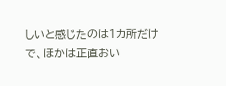しいと感じたのは1カ所だけで、ほかは正直おい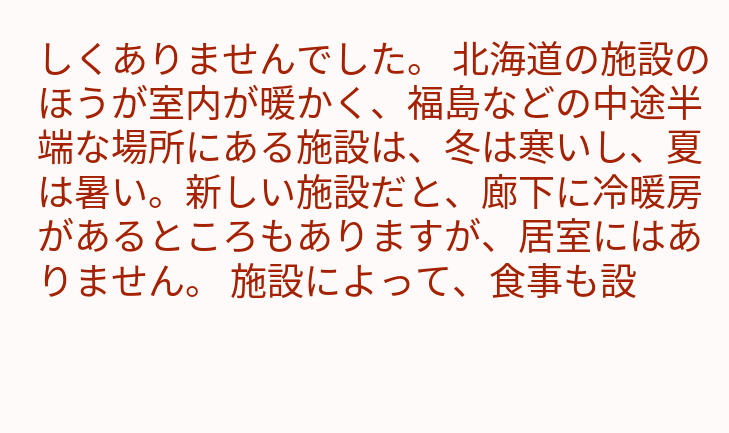しくありませんでした。 北海道の施設のほうが室内が暖かく、福島などの中途半端な場所にある施設は、冬は寒いし、夏は暑い。新しい施設だと、廊下に冷暖房があるところもありますが、居室にはありません。 施設によって、食事も設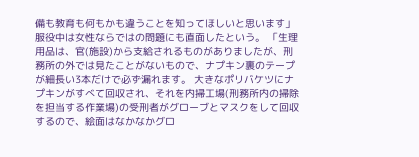備も教育も何もかも違うことを知ってほしいと思います」 服役中は女性ならではの問題にも直面したという。 「生理用品は、官(施設)から支給されるものがありましたが、刑務所の外では見たことがないもので、ナプキン裏のテープが細長い3本だけで必ず漏れます。 大きなポリバケツにナプキンがすべて回収され、それを内掃工場(刑務所内の掃除を担当する作業場)の受刑者がグローブとマスクをして回収するので、絵面はなかなかグロ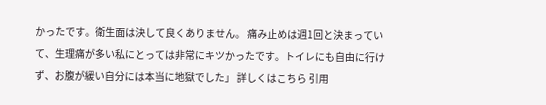かったです。衛生面は決して良くありません。 痛み止めは週1回と決まっていて、生理痛が多い私にとっては非常にキツかったです。トイレにも自由に行けず、お腹が緩い自分には本当に地獄でした」 詳しくはこちら 引用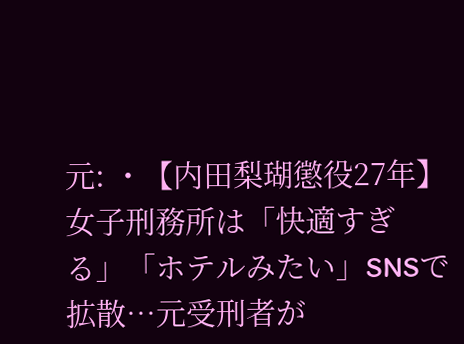元: ・【内田梨瑚懲役27年】女子刑務所は「快適すぎる」「ホテルみたい」SNSで拡散…元受刑者が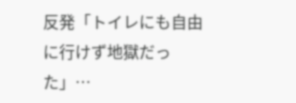反発「トイレにも自由に行けず地獄だった」…